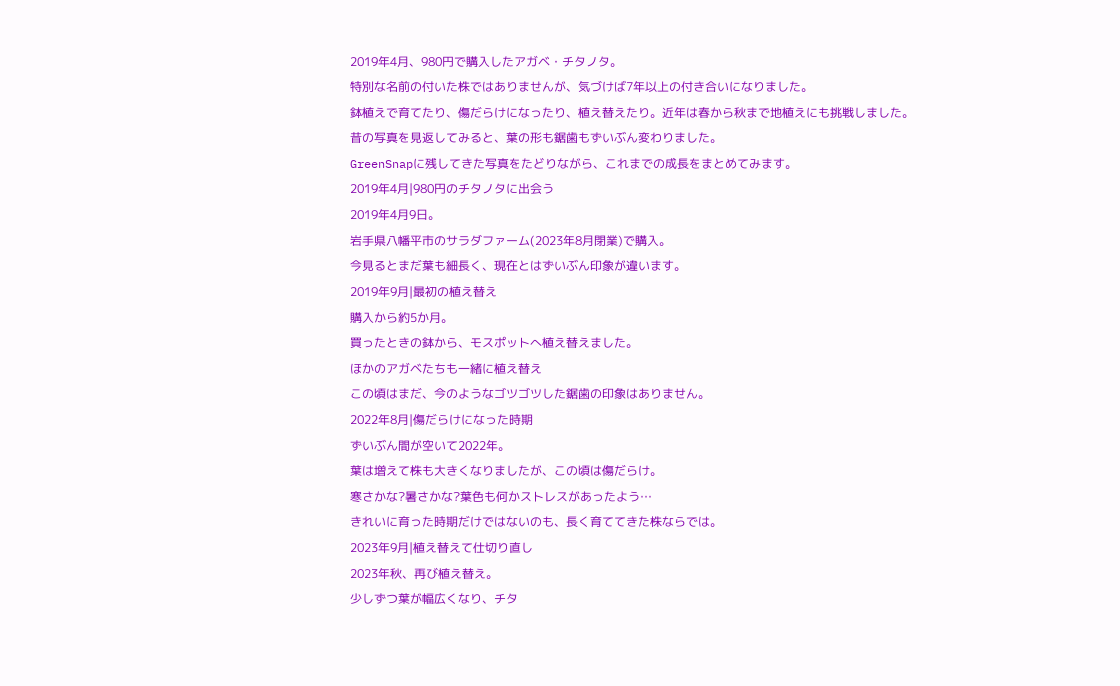2019年4月、980円で購入したアガベ・チタノタ。
特別な名前の付いた株ではありませんが、気づけば7年以上の付き合いになりました。
鉢植えで育てたり、傷だらけになったり、植え替えたり。近年は春から秋まで地植えにも挑戦しました。
昔の写真を見返してみると、葉の形も鋸歯もずいぶん変わりました。
GreenSnapに残してきた写真をたどりながら、これまでの成長をまとめてみます。
2019年4月|980円のチタノタに出会う
2019年4月9日。
岩手県八幡平市のサラダファーム(2023年8月閉業)で購入。
今見るとまだ葉も細長く、現在とはずいぶん印象が違います。
2019年9月|最初の植え替え
購入から約5か月。
買ったときの鉢から、モスポットへ植え替えました。
ほかのアガベたちも一緒に植え替え
この頃はまだ、今のようなゴツゴツした鋸歯の印象はありません。
2022年8月|傷だらけになった時期
ずいぶん間が空いて2022年。
葉は増えて株も大きくなりましたが、この頃は傷だらけ。
寒さかな?暑さかな?葉色も何かストレスがあったよう…
きれいに育った時期だけではないのも、長く育ててきた株ならでは。
2023年9月|植え替えて仕切り直し
2023年秋、再び植え替え。
少しずつ葉が幅広くなり、チタ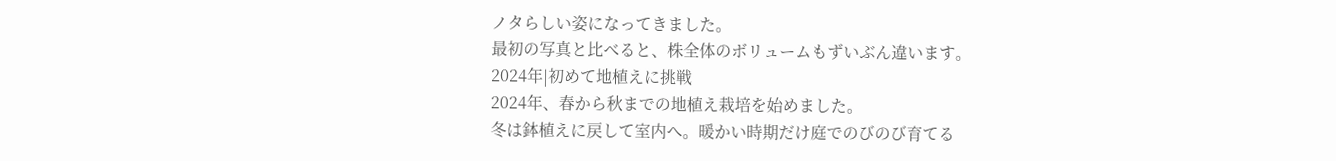ノタらしい姿になってきました。
最初の写真と比べると、株全体のボリュームもずいぶん違います。
2024年|初めて地植えに挑戦
2024年、春から秋までの地植え栽培を始めました。
冬は鉢植えに戻して室内へ。暖かい時期だけ庭でのびのび育てる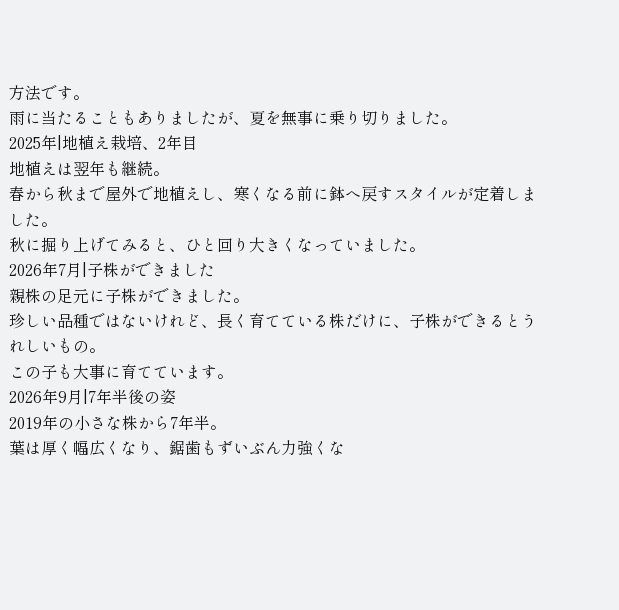方法です。
雨に当たることもありましたが、夏を無事に乗り切りました。
2025年|地植え栽培、2年目
地植えは翌年も継続。
春から秋まで屋外で地植えし、寒くなる前に鉢へ戻すスタイルが定着しました。
秋に掘り上げてみると、ひと回り大きくなっていました。
2026年7月|子株ができました
親株の足元に子株ができました。
珍しい品種ではないけれど、長く育てている株だけに、子株ができるとうれしいもの。
この子も大事に育てています。
2026年9月|7年半後の姿
2019年の小さな株から7年半。
葉は厚く幅広くなり、鋸歯もずいぶん力強くな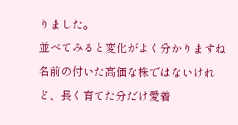りました。
並べてみると変化がよく分かりますね
名前の付いた高価な株ではないけれど、長く育てた分だけ愛着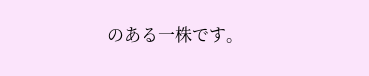のある一株です。